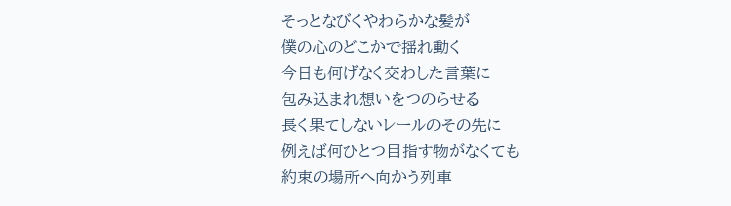そっとなびくやわらかな髪が
僕の心のどこかで揺れ動く
今日も何げなく交わした言葉に
包み込まれ想いをつのらせる
長く果てしないレールのその先に
例えば何ひとつ目指す物がなくても
約束の場所へ向かう列車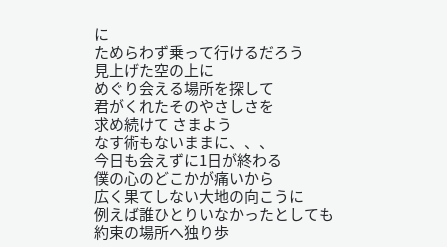に
ためらわず乗って行けるだろう
見上げた空の上に
めぐり会える場所を探して
君がくれたそのやさしさを
求め続けて さまよう
なす術もないままに、、、
今日も会えずに1日が終わる
僕の心のどこかが痛いから
広く果てしない大地の向こうに
例えば誰ひとりいなかったとしても
約束の場所へ独り歩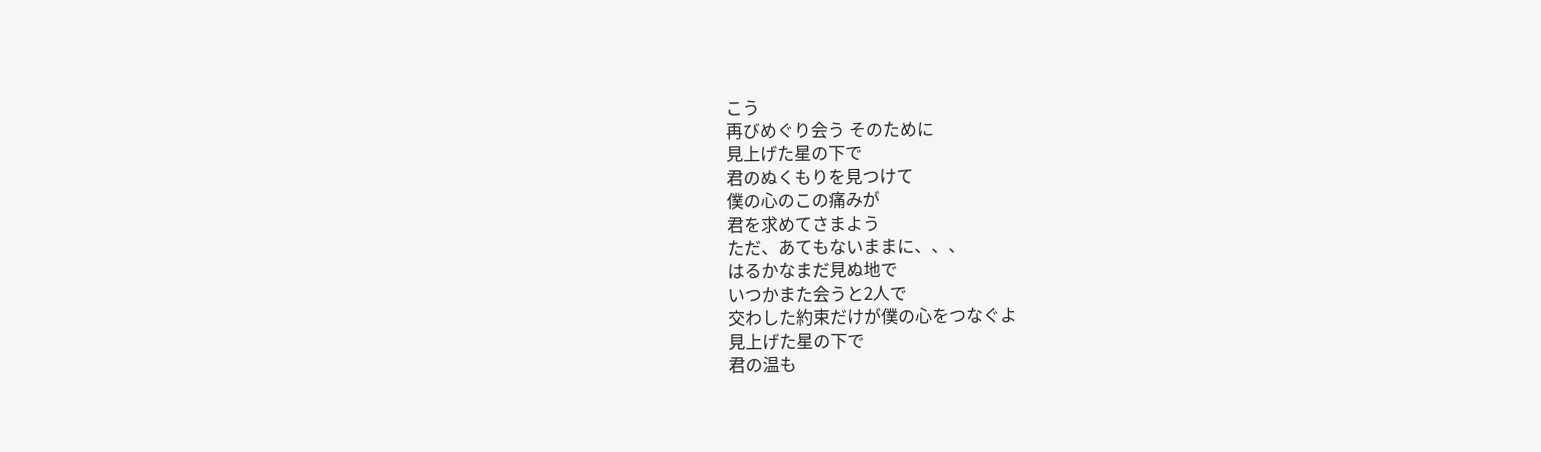こう
再びめぐり会う そのために
見上げた星の下で
君のぬくもりを見つけて
僕の心のこの痛みが
君を求めてさまよう
ただ、あてもないままに、、、
はるかなまだ見ぬ地で
いつかまた会うと2人で
交わした約束だけが僕の心をつなぐよ
見上げた星の下で
君の温も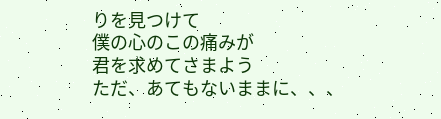りを見つけて
僕の心のこの痛みが
君を求めてさまよう
ただ、あてもないままに、、、